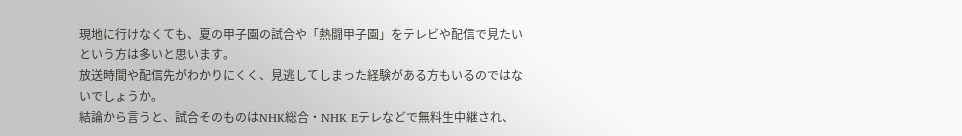現地に行けなくても、夏の甲子園の試合や「熱闘甲子園」をテレビや配信で見たいという方は多いと思います。
放送時間や配信先がわかりにくく、見逃してしまった経験がある方もいるのではないでしょうか。
結論から言うと、試合そのものはNHK総合・NHK Eテレなどで無料生中継され、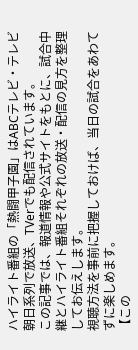ハイライト番組の「熱闘甲子園」はABCテレビ・テレビ朝日系列で放送、TVerでも配信されています。
この記事では、報道情報や公式サイトをもとに、試合中継とハイライト番組それぞれの放送・配信の見方を整理してお伝えします。
視聴方法を事前に把握しておけば、当日の試合をあわてずに楽しめます。
【この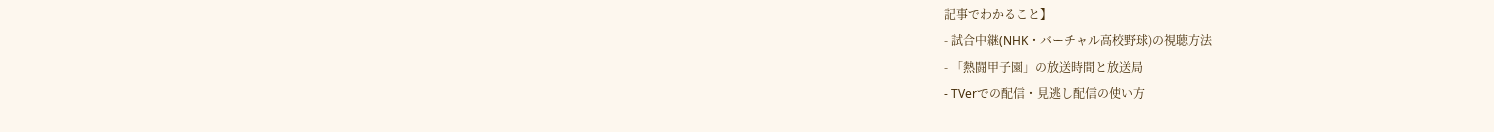記事でわかること】
- 試合中継(NHK・バーチャル高校野球)の視聴方法
- 「熱闘甲子園」の放送時間と放送局
- TVerでの配信・見逃し配信の使い方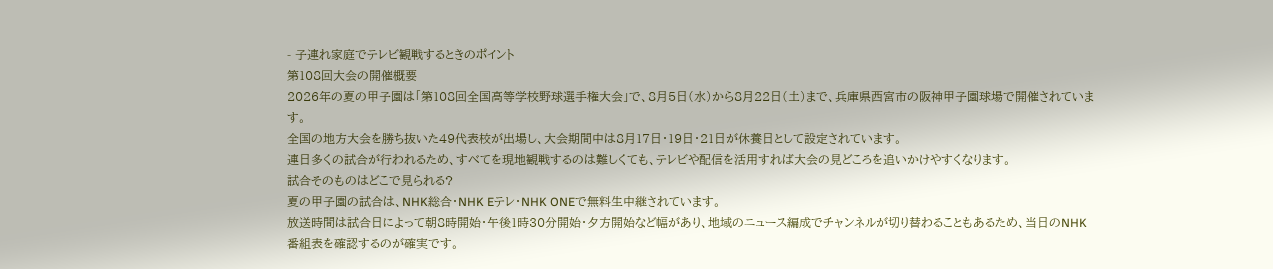- 子連れ家庭でテレビ観戦するときのポイント
第108回大会の開催概要
2026年の夏の甲子園は「第108回全国高等学校野球選手権大会」で、8月5日(水)から8月22日(土)まで、兵庫県西宮市の阪神甲子園球場で開催されています。
全国の地方大会を勝ち抜いた49代表校が出場し、大会期間中は8月17日・19日・21日が休養日として設定されています。
連日多くの試合が行われるため、すべてを現地観戦するのは難しくても、テレビや配信を活用すれば大会の見どころを追いかけやすくなります。
試合そのものはどこで見られる?
夏の甲子園の試合は、NHK総合・NHK Eテレ・NHK ONEで無料生中継されています。
放送時間は試合日によって朝8時開始・午後1時30分開始・夕方開始など幅があり、地域のニュース編成でチャンネルが切り替わることもあるため、当日のNHK番組表を確認するのが確実です。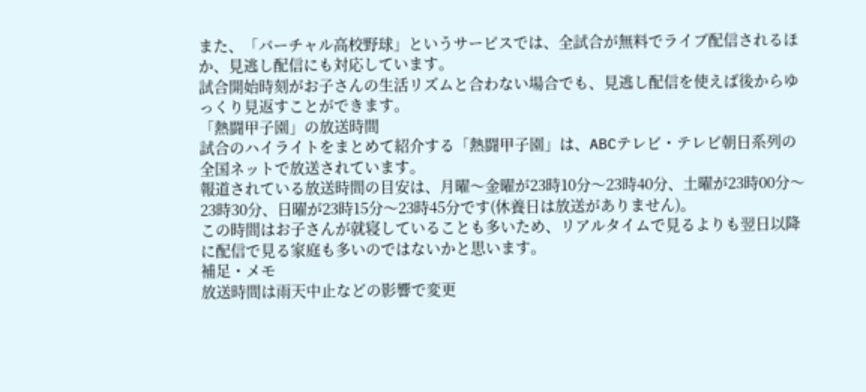また、「バーチャル高校野球」というサービスでは、全試合が無料でライブ配信されるほか、見逃し配信にも対応しています。
試合開始時刻がお子さんの生活リズムと合わない場合でも、見逃し配信を使えば後からゆっくり見返すことができます。
「熱闘甲子園」の放送時間
試合のハイライトをまとめて紹介する「熱闘甲子園」は、ABCテレビ・テレビ朝日系列の全国ネットで放送されています。
報道されている放送時間の目安は、月曜〜金曜が23時10分〜23時40分、土曜が23時00分〜23時30分、日曜が23時15分〜23時45分です(休養日は放送がありません)。
この時間はお子さんが就寝していることも多いため、リアルタイムで見るよりも翌日以降に配信で見る家庭も多いのではないかと思います。
補足・メモ
放送時間は雨天中止などの影響で変更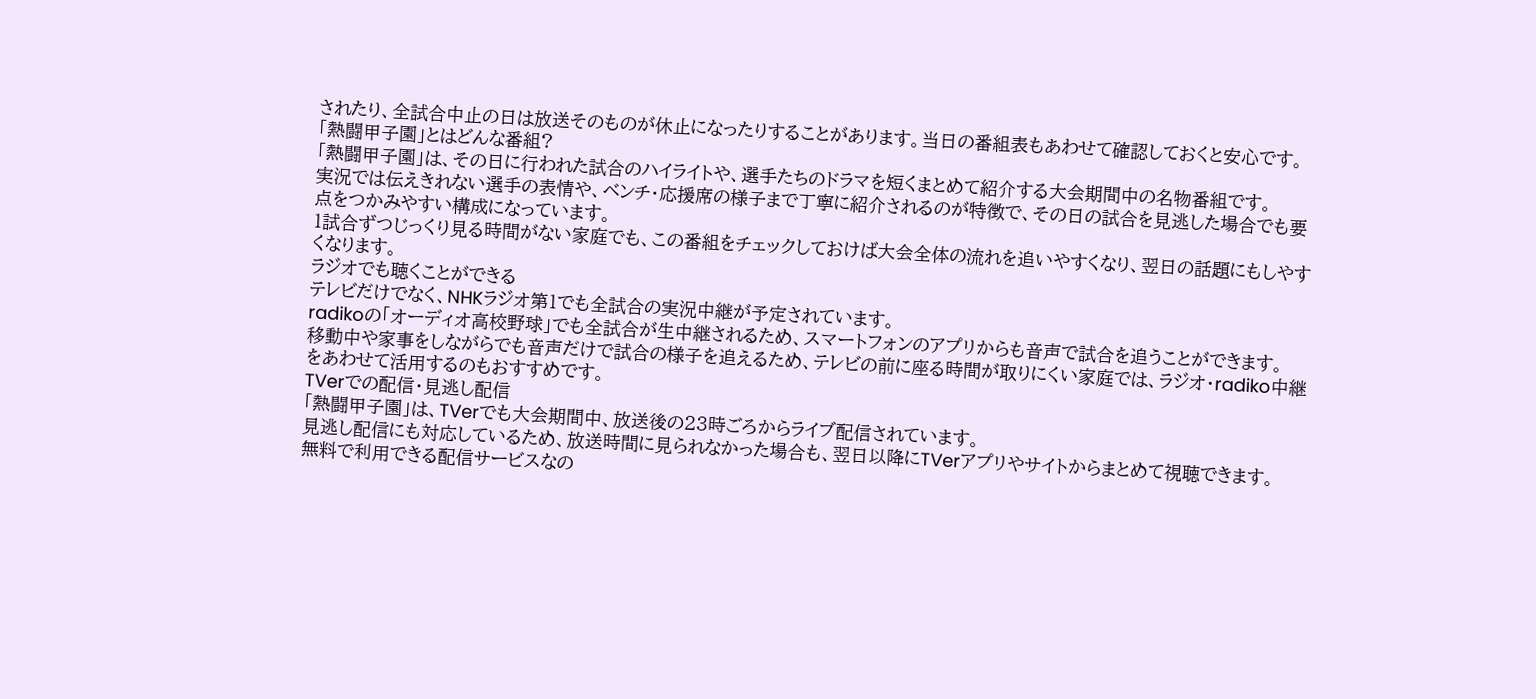されたり、全試合中止の日は放送そのものが休止になったりすることがあります。当日の番組表もあわせて確認しておくと安心です。
「熱闘甲子園」とはどんな番組?
「熱闘甲子園」は、その日に行われた試合のハイライトや、選手たちのドラマを短くまとめて紹介する大会期間中の名物番組です。
実況では伝えきれない選手の表情や、ベンチ・応援席の様子まで丁寧に紹介されるのが特徴で、その日の試合を見逃した場合でも要点をつかみやすい構成になっています。
1試合ずつじっくり見る時間がない家庭でも、この番組をチェックしておけば大会全体の流れを追いやすくなり、翌日の話題にもしやすくなります。
ラジオでも聴くことができる
テレビだけでなく、NHKラジオ第1でも全試合の実況中継が予定されています。
radikoの「オーディオ高校野球」でも全試合が生中継されるため、スマートフォンのアプリからも音声で試合を追うことができます。
移動中や家事をしながらでも音声だけで試合の様子を追えるため、テレビの前に座る時間が取りにくい家庭では、ラジオ・radiko中継をあわせて活用するのもおすすめです。
TVerでの配信・見逃し配信
「熱闘甲子園」は、TVerでも大会期間中、放送後の23時ごろからライブ配信されています。
見逃し配信にも対応しているため、放送時間に見られなかった場合も、翌日以降にTVerアプリやサイトからまとめて視聴できます。
無料で利用できる配信サービスなの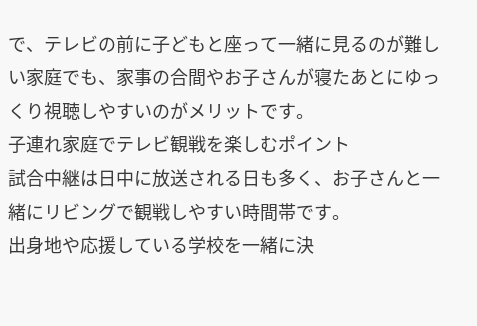で、テレビの前に子どもと座って一緒に見るのが難しい家庭でも、家事の合間やお子さんが寝たあとにゆっくり視聴しやすいのがメリットです。
子連れ家庭でテレビ観戦を楽しむポイント
試合中継は日中に放送される日も多く、お子さんと一緒にリビングで観戦しやすい時間帯です。
出身地や応援している学校を一緒に決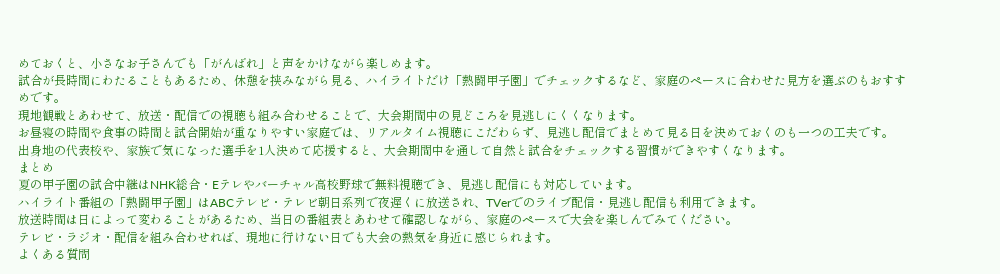めておくと、小さなお子さんでも「がんばれ」と声をかけながら楽しめます。
試合が長時間にわたることもあるため、休憩を挟みながら見る、ハイライトだけ「熱闘甲子園」でチェックするなど、家庭のペースに合わせた見方を選ぶのもおすすめです。
現地観戦とあわせて、放送・配信での視聴も組み合わせることで、大会期間中の見どころを見逃しにくくなります。
お昼寝の時間や食事の時間と試合開始が重なりやすい家庭では、リアルタイム視聴にこだわらず、見逃し配信でまとめて見る日を決めておくのも一つの工夫です。
出身地の代表校や、家族で気になった選手を1人決めて応援すると、大会期間中を通して自然と試合をチェックする習慣ができやすくなります。
まとめ
夏の甲子園の試合中継はNHK総合・Eテレやバーチャル高校野球で無料視聴でき、見逃し配信にも対応しています。
ハイライト番組の「熱闘甲子園」はABCテレビ・テレビ朝日系列で夜遅くに放送され、TVerでのライブ配信・見逃し配信も利用できます。
放送時間は日によって変わることがあるため、当日の番組表とあわせて確認しながら、家庭のペースで大会を楽しんでみてください。
テレビ・ラジオ・配信を組み合わせれば、現地に行けない日でも大会の熱気を身近に感じられます。
よくある質問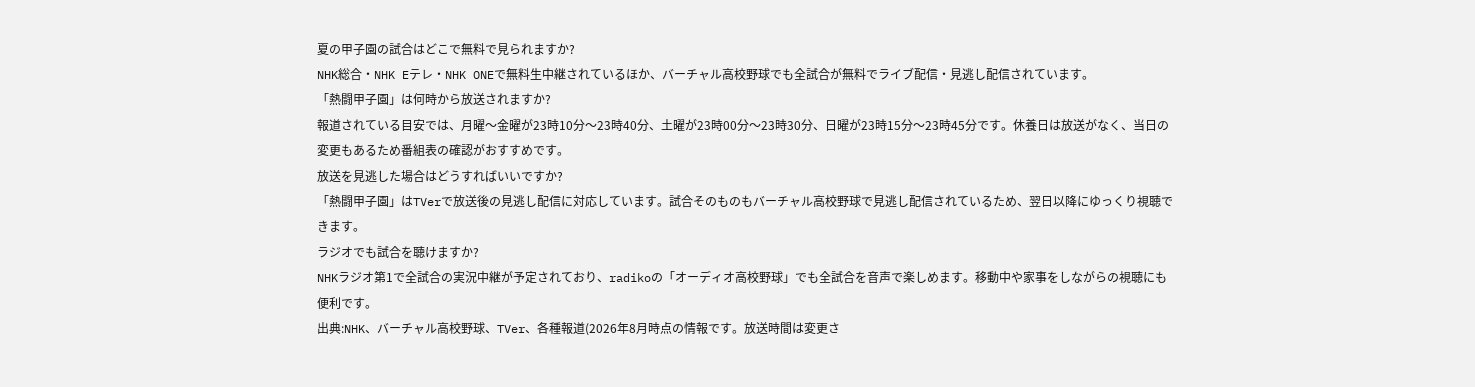夏の甲子園の試合はどこで無料で見られますか?
NHK総合・NHK Eテレ・NHK ONEで無料生中継されているほか、バーチャル高校野球でも全試合が無料でライブ配信・見逃し配信されています。
「熱闘甲子園」は何時から放送されますか?
報道されている目安では、月曜〜金曜が23時10分〜23時40分、土曜が23時00分〜23時30分、日曜が23時15分〜23時45分です。休養日は放送がなく、当日の変更もあるため番組表の確認がおすすめです。
放送を見逃した場合はどうすればいいですか?
「熱闘甲子園」はTVerで放送後の見逃し配信に対応しています。試合そのものもバーチャル高校野球で見逃し配信されているため、翌日以降にゆっくり視聴できます。
ラジオでも試合を聴けますか?
NHKラジオ第1で全試合の実況中継が予定されており、radikoの「オーディオ高校野球」でも全試合を音声で楽しめます。移動中や家事をしながらの視聴にも便利です。
出典:NHK、バーチャル高校野球、TVer、各種報道(2026年8月時点の情報です。放送時間は変更さ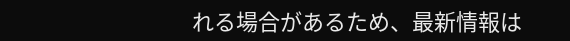れる場合があるため、最新情報は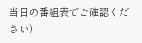当日の番組表でご確認ください)